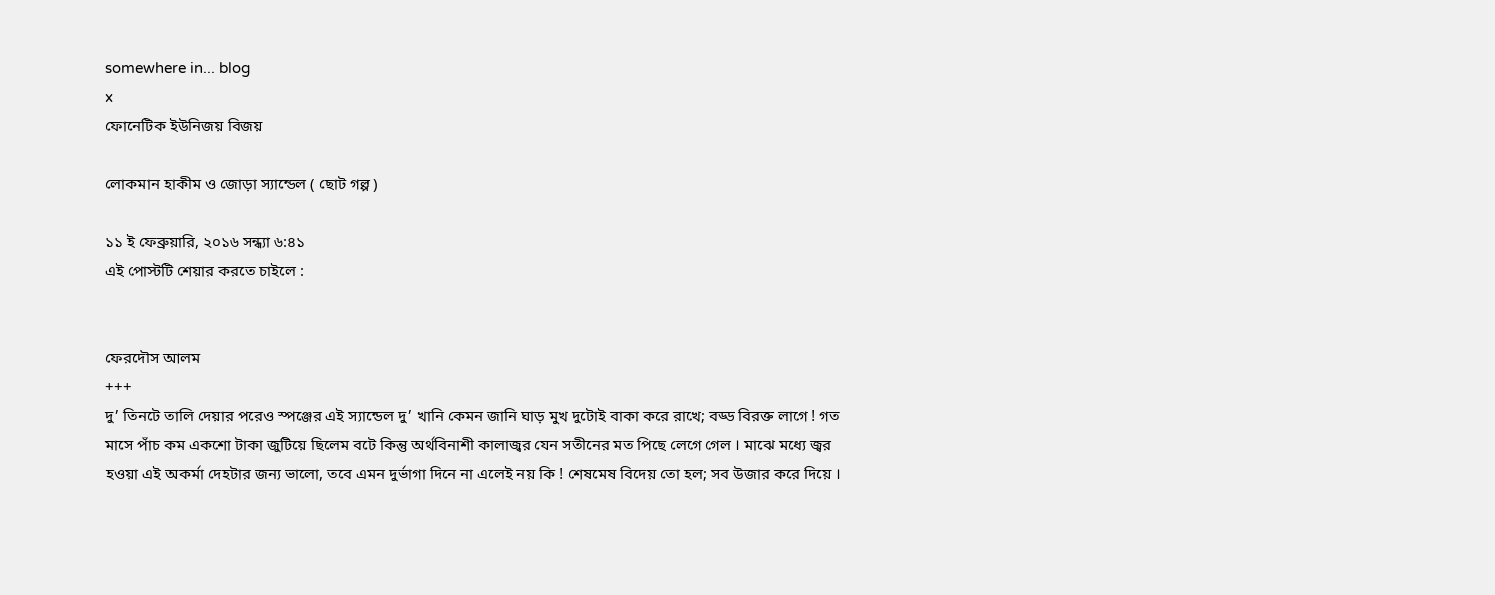somewhere in... blog
x
ফোনেটিক ইউনিজয় বিজয়

লোকমান হাকীম ও জোড়া স্যান্ডেল ( ছোট গল্প )

১১ ই ফেব্রুয়ারি, ২০১৬ সন্ধ্যা ৬:৪১
এই পোস্টটি শেয়ার করতে চাইলে :


ফেরদৌস আলম
+++
দু’ তিনটে তালি দেয়ার পরেও স্পঞ্জের এই স্যান্ডেল দু’ খানি কেমন জানি ঘাড় মুখ দুটোই বাকা করে রাখে; বড্ড বিরক্ত লাগে ! গত মাসে পাঁচ কম একশো টাকা জুটিয়ে ছিলেম বটে কিন্তু অর্থবিনাশী কালাজ্বর যেন সতীনের মত পিছে লেগে গেল । মাঝে মধ্যে জ্বর হওয়া এই অকর্মা দেহটার জন্য ভালো, তবে এমন দুর্ভাগা দিনে না এলেই নয় কি ! শেষমেষ বিদেয় তো হল; সব উজার করে দিয়ে ।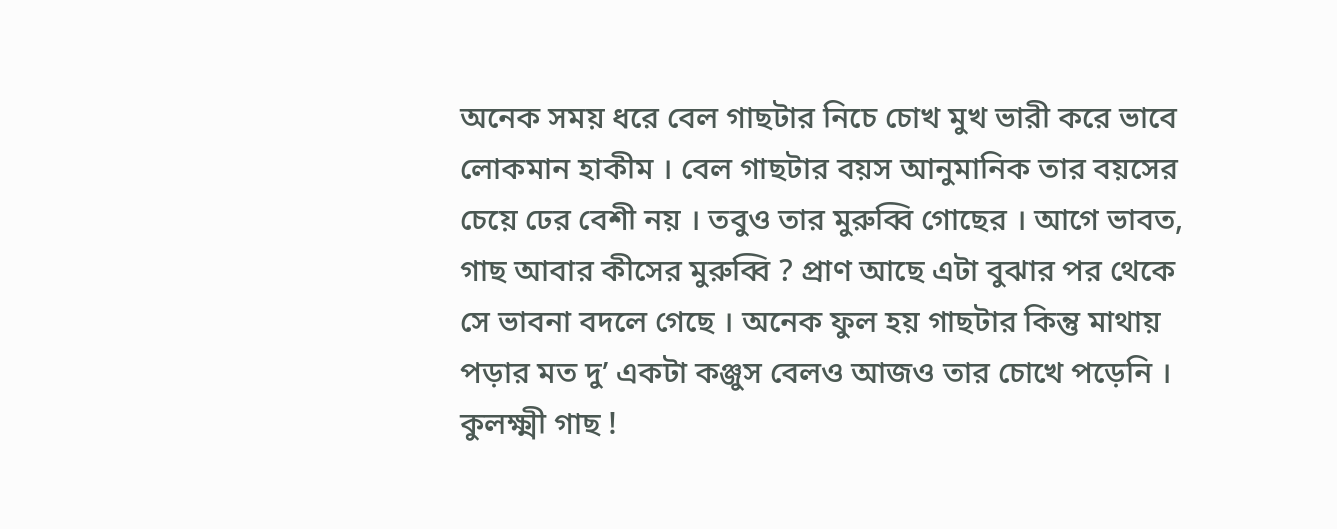অনেক সময় ধরে বেল গাছটার নিচে চোখ মুখ ভারী করে ভাবে লোকমান হাকীম । বেল গাছটার বয়স আনুমানিক তার বয়সের চেয়ে ঢের বেশী নয় । তবুও তার মুরুব্বি গোছের । আগে ভাবত, গাছ আবার কীসের মুরুব্বি ? প্রাণ আছে এটা বুঝার পর থেকে সে ভাবনা বদলে গেছে । অনেক ফুল হয় গাছটার কিন্তু মাথায় পড়ার মত দু’ একটা কঞ্জুস বেলও আজও তার চোখে পড়েনি । কুলক্ষ্মী গাছ !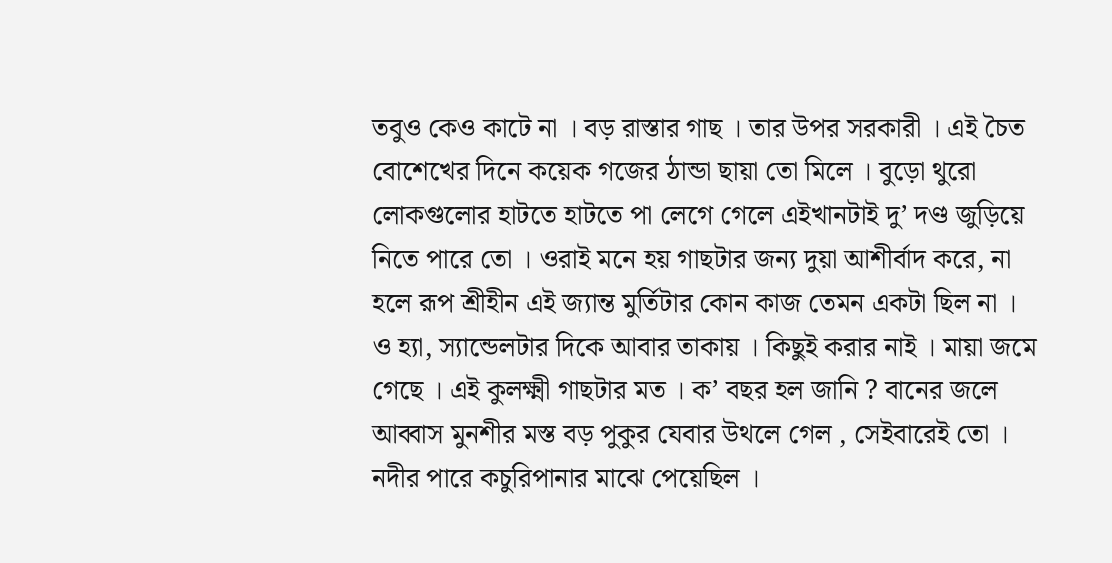তবুও কেও কাটে না । বড় রাস্তার গাছ । তার উপর সরকারী । এই চৈত বোশেখের দিনে কয়েক গজের ঠান্ডা ছায়া তো মিলে । বুড়ো থুরো লোকগুলোর হাটতে হাটতে পা লেগে গেলে এইখানটাই দু’ দণ্ড জুড়িয়ে নিতে পারে তো । ওরাই মনে হয় গাছটার জন্য দুয়া আশীর্বাদ করে, না হলে রূপ শ্রীহীন এই জ্যান্ত মুর্তিটার কোন কাজ তেমন একটা ছিল না । ও হ্যা, স্যান্ডেলটার দিকে আবার তাকায় । কিছুই করার নাই । মায়া জমে গেছে । এই কুলক্ষ্মী গাছটার মত । ক’ বছর হল জানি ? বানের জলে আব্বাস মুনশীর মস্ত বড় পুকুর যেবার উথলে গেল , সেইবারেই তো । নদীর পারে কচুরিপানার মাঝে পেয়েছিল ।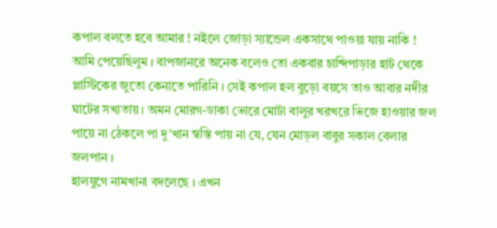কপাল বলতে হবে আমার ! নইলে জোড়া স্যান্ডেল একসাথে পাওয়া যায় নাকি ! আমি পেয়েছিলুম । বাপজানরে অনেক বলেও তো একবার চান্দিপাড়ার হাট থেকে প্লাস্টিকের জুতো কেনাতে পারিনি । সেই কপাল হল বুড়ো বয়সে তাও আবার নদীর ঘাটের সখ্যতায় । অমন মোরগ-ডাকা ভোরে মোটা বালুর খরখরে ভিজে হাওয়ার জল পায়ে না ঠেকলে পা দু’খান স্বস্তি পায় না যে, যেন মোড়ল বাবুর সকাল বেলার জলপান ।
হালযুগে নামখানা বদলেছে । এখন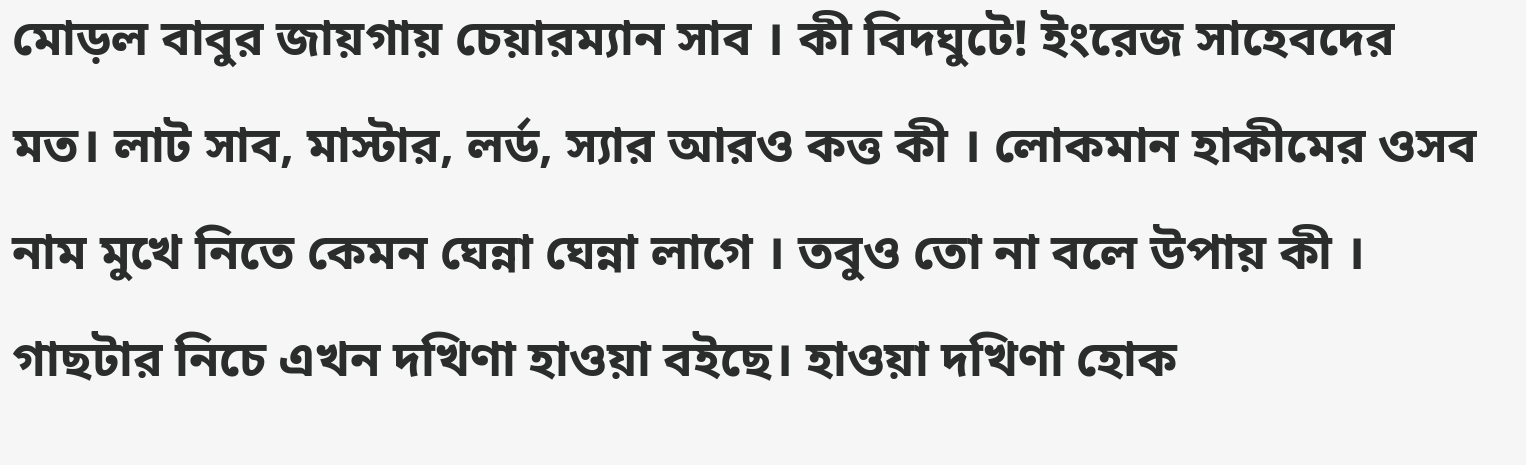মোড়ল বাবুর জায়গায় চেয়ারম্যান সাব । কী বিদঘুটে! ইংরেজ সাহেবদের মত। লাট সাব, মাস্টার, লর্ড, স্যার আরও কত্ত কী । লোকমান হাকীমের ওসব নাম মুখে নিতে কেমন ঘেন্না ঘেন্না লাগে । তবুও তো না বলে উপায় কী । গাছটার নিচে এখন দখিণা হাওয়া বইছে। হাওয়া দখিণা হোক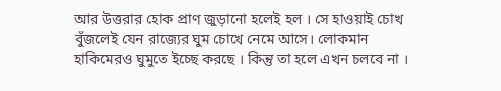আর উত্তরার হোক প্রাণ জুড়ানো হলেই হল । সে হাওয়াই চোখ বুঁজলেই যেন রাজ্যের ঘুম চোখে নেমে আসে। লোকমান হাকিমেরও ঘুমুতে ইচ্ছে করছে । কিন্তু তা হলে এখন চলবে না ।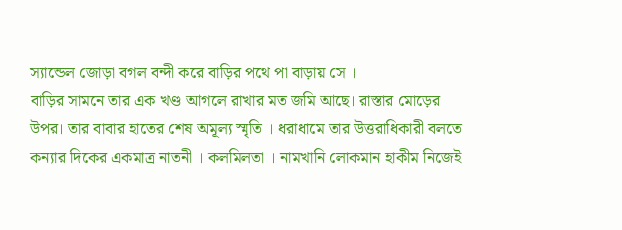স্যান্ডেল জোড়া বগল বন্দী করে বাড়ির পথে পা বাড়ায় সে ।
বাড়ির সামনে তার এক খণ্ড আগলে রাখার মত জমি আছে। রাস্তার মোড়ের উপর। তার বাবার হাতের শেষ অমূল্য স্মৃতি । ধরাধামে তার উত্তরাধিকারী বলতে কন্যার দিকের একমাত্র নাতনী । কলমিলতা । নামখানি লোকমান হাকীম নিজেই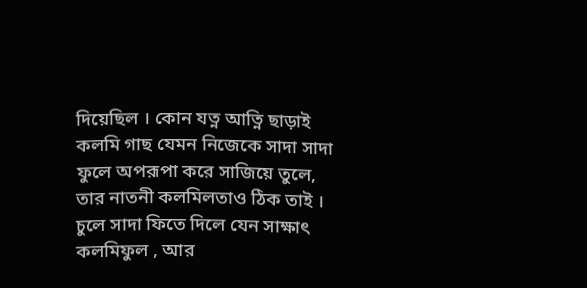দিয়েছিল । কোন যত্ন আত্নি ছাড়াই কলমি গাছ যেমন নিজেকে সাদা সাদা ফুলে অপরূপা করে সাজিয়ে তুলে, তার নাতনী কলমিলতাও ঠিক তাই । চুলে সাদা ফিতে দিলে যেন সাক্ষাৎ কলমিফুল , আর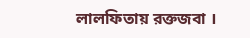লালফিতায় রক্তজবা ।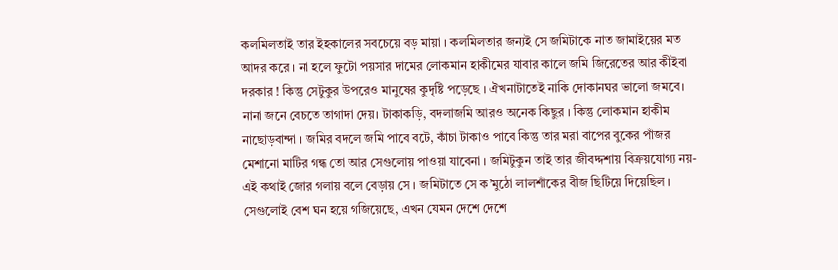কলমিলতাই তার ইহকালের সবচেয়ে বড় মায়া । কলমিলতার জন্যই সে জমিটাকে নাত জামাইয়ের মত আদর করে । না হলে ফুটো পয়সার দামের লোকমান হাকীমের যাবার কালে জমি জিরেতের আর কীইবা দরকার ! কিন্তু সেটুকুর উপরেও মানুষের কুদৃষ্টি পড়েছে । ঐখনাটাতেই নাকি দোকানঘর ভালো জমবে। নানা জনে বেচতে তাগাদা দেয়। টাকাকড়ি, বদলাজমি আরও অনেক কিছুর । কিন্তু লোকমান হাকীম নাছোড়বান্দা । জমির বদলে জমি পাবে বটে, কাঁচা টাকাও পাবে কিন্তু তার মরা বাপের বুকের পাঁজর মেশানো মাটির গন্ধ তো আর সেগুলোয় পাওয়া যাবেনা । জমিটুকুন তাই তার জীবদ্দশায় বিক্রয়যোগ্য নয়- এই কথাই জোর গলায় বলে বেড়ায় সে । জমিটাতে সে ক’মুঠো লালশাঁকের বীজ ছিটিয়ে দিয়েছিল । সেগুলোই বেশ ঘন হয়ে গজিয়েছে, এখন যেমন দেশে দেশে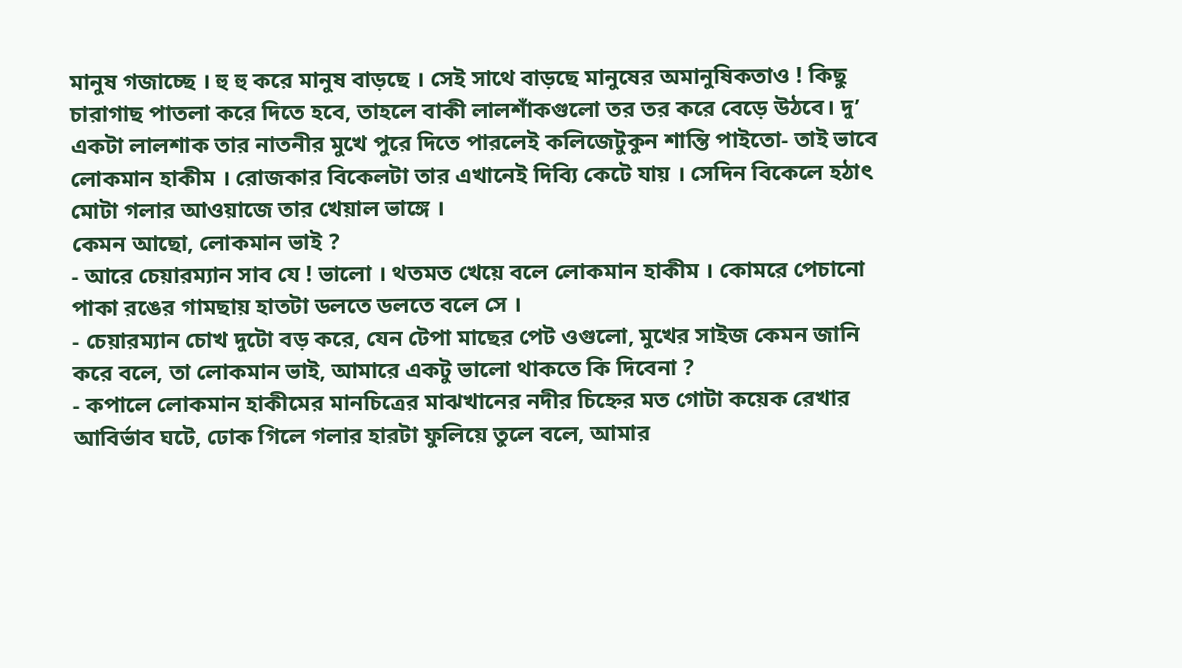মানুষ গজাচ্ছে । হু হু করে মানুষ বাড়ছে । সেই সাথে বাড়ছে মানুষের অমানুষিকতাও ! কিছু চারাগাছ পাতলা করে দিতে হবে, তাহলে বাকী লালশাঁকগুলো তর তর করে বেড়ে উঠবে। দু’ একটা লালশাক তার নাতনীর মুখে পুরে দিতে পারলেই কলিজেটুকুন শান্তি পাইতো- তাই ভাবে লোকমান হাকীম । রোজকার বিকেলটা তার এখানেই দিব্যি কেটে যায় । সেদিন বিকেলে হঠাৎ মোটা গলার আওয়াজে তার খেয়াল ভাঙ্গে ।
কেমন আছো, লোকমান ভাই ?
- আরে চেয়ারম্যান সাব যে ! ভালো । থতমত খেয়ে বলে লোকমান হাকীম । কোমরে পেচানো পাকা রঙের গামছায় হাতটা ডলতে ডলতে বলে সে ।
- চেয়ারম্যান চোখ দুটো বড় করে, যেন টেপা মাছের পেট ওগুলো, মুখের সাইজ কেমন জানি করে বলে, তা লোকমান ভাই, আমারে একটু ভালো থাকতে কি দিবেনা ?
- কপালে লোকমান হাকীমের মানচিত্রের মাঝখানের নদীর চিহ্নের মত গোটা কয়েক রেখার আবির্ভাব ঘটে, ঢোক গিলে গলার হারটা ফুলিয়ে তুলে বলে, আমার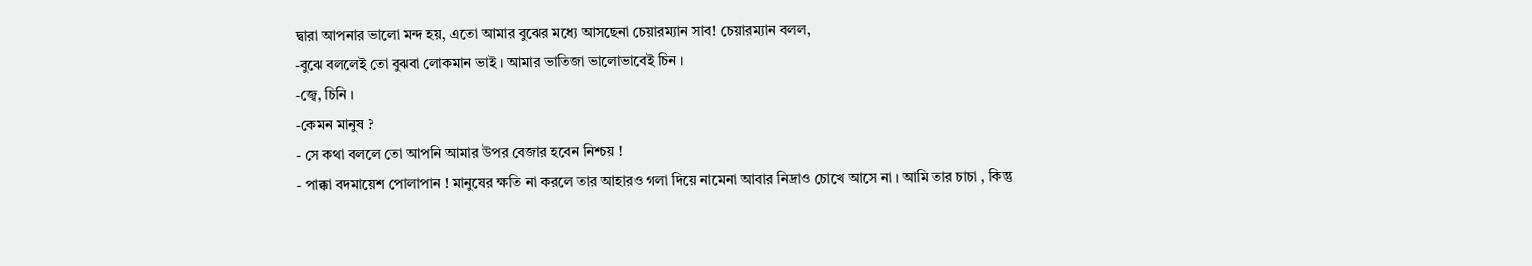দ্বারা আপনার ভালো মন্দ হয়, এতো আমার বুঝের মধ্যে আসছেনা চেয়ারম্যান সাব! চেয়ারম্যান বলল,
-বুঝে বললেই তো বুঝবা লোকমান ভাই । আমার ভাতিজা ভালোভাবেই চিন ।
-জ্বে, চিনি ।
-কেমন মানুষ ?
- সে কথা বললে তো আপনি আমার উপর বেজার হবেন নিশ্চয় !
- পাক্কা বদমায়েশ পোলাপান ! মানুষের ক্ষতি না করলে তার আহারও গলা দিয়ে নামেনা আবার নিদ্রাও চোখে আসে না । আমি তার চাচা , কিন্তু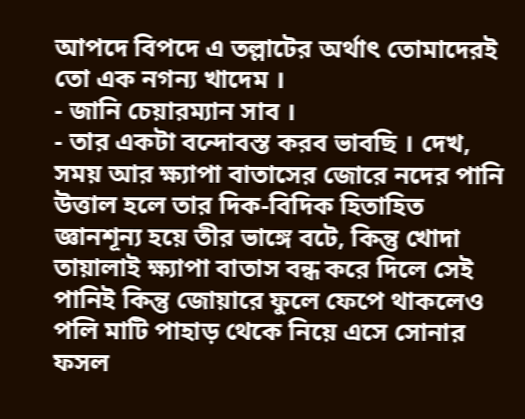আপদে বিপদে এ তল্লাটের অর্থাৎ তোমাদেরই তো এক নগন্য খাদেম ।
- জানি চেয়ারম্যান সাব ।
- তার একটা বন্দোবস্ত করব ভাবছি । দেখ, সময় আর ক্ষ্যাপা বাতাসের জোরে নদের পানি উত্তাল হলে তার দিক-বিদিক হিতাহিত জ্ঞানশূন্য হয়ে তীর ভাঙ্গে বটে, কিন্তু খোদা তায়ালাই ক্ষ্যাপা বাতাস বন্ধ করে দিলে সেই পানিই কিন্তু জোয়ারে ফুলে ফেপে থাকলেও পলি মাটি পাহাড় থেকে নিয়ে এসে সোনার ফসল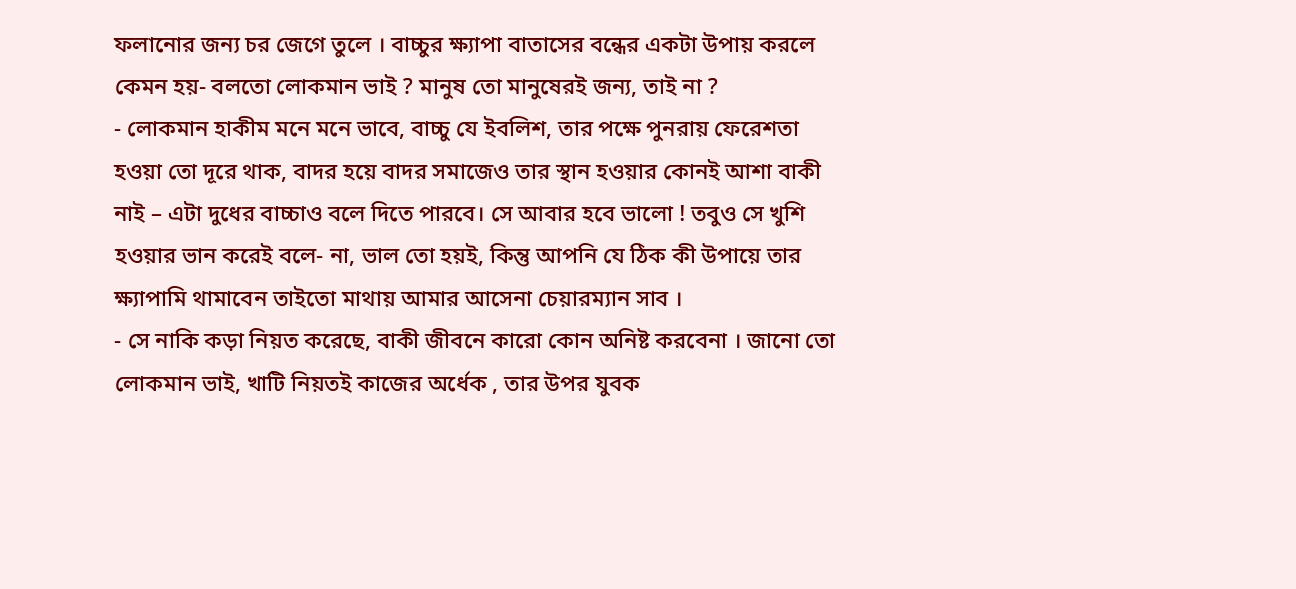ফলানোর জন্য চর জেগে তুলে । বাচ্চুর ক্ষ্যাপা বাতাসের বন্ধের একটা উপায় করলে কেমন হয়- বলতো লোকমান ভাই ? মানুষ তো মানুষেরই জন্য, তাই না ?
- লোকমান হাকীম মনে মনে ভাবে, বাচ্চু যে ইবলিশ, তার পক্ষে পুনরায় ফেরেশতা হওয়া তো দূরে থাক, বাদর হয়ে বাদর সমাজেও তার স্থান হওয়ার কোনই আশা বাকী নাই – এটা দুধের বাচ্চাও বলে দিতে পারবে। সে আবার হবে ভালো ! তবুও সে খুশি হওয়ার ভান করেই বলে- না, ভাল তো হয়ই, কিন্তু আপনি যে ঠিক কী উপায়ে তার ক্ষ্যাপামি থামাবেন তাইতো মাথায় আমার আসেনা চেয়ারম্যান সাব ।
- সে নাকি কড়া নিয়ত করেছে, বাকী জীবনে কারো কোন অনিষ্ট করবেনা । জানো তো লোকমান ভাই, খাটি নিয়তই কাজের অর্ধেক , তার উপর যুবক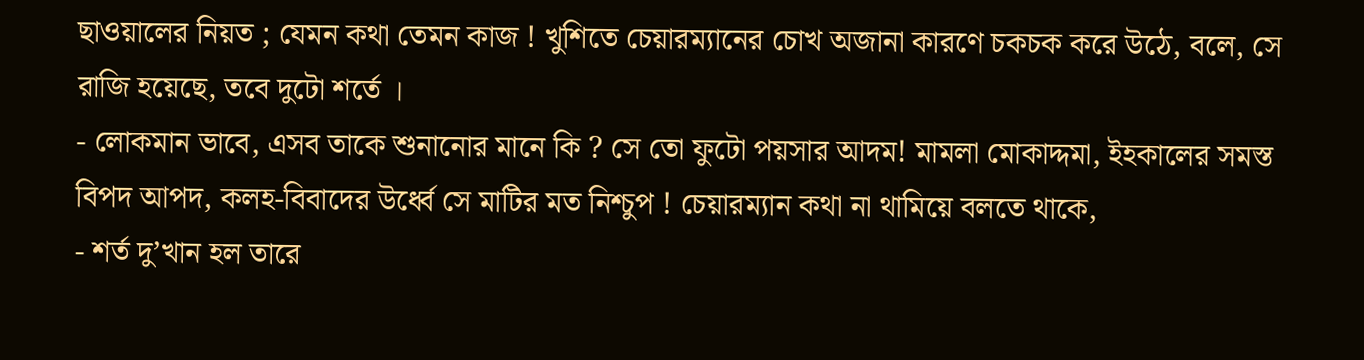ছাওয়ালের নিয়ত ; যেমন কথা তেমন কাজ ! খুশিতে চেয়ারম্যানের চোখ অজানা কারণে চকচক করে উঠে, বলে, সে রাজি হয়েছে, তবে দুটো শর্তে ।
- লোকমান ভাবে, এসব তাকে শুনানোর মানে কি ? সে তো ফুটো পয়সার আদম! মামলা মোকাদ্দমা, ইহকালের সমস্ত বিপদ আপদ, কলহ-বিবাদের উর্ধ্বে সে মাটির মত নিশ্চুপ ! চেয়ারম্যান কথা না থামিয়ে বলতে থাকে,
- শর্ত দু’খান হল তারে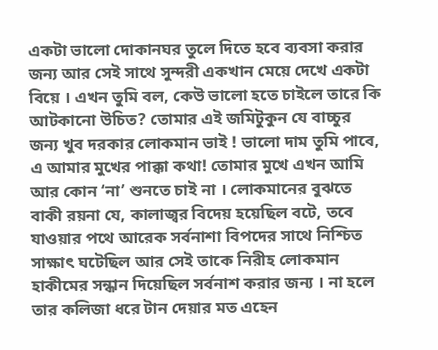একটা ভালো দোকানঘর তুলে দিতে হবে ব্যবসা করার জন্য আর সেই সাথে সুন্দরী একখান মেয়ে দেখে একটা বিয়ে । এখন তুমি বল, কেউ ভালো হতে চাইলে তারে কি আটকানো উচিত? তোমার এই জমিটুকুন যে বাচ্চুর জন্য খুব দরকার লোকমান ভাই ! ভালো দাম তুমি পাবে, এ আমার মুখের পাক্কা কথা! তোমার মুখে এখন আমি আর কোন ‘না’ শুনতে চাই না । লোকমানের বুঝতে বাকী রয়না যে, কালাজ্বর বিদেয় হয়েছিল বটে, তবে যাওয়ার পথে আরেক সর্বনাশা বিপদের সাথে নিশ্চিত সাক্ষাৎ ঘটেছিল আর সেই তাকে নিরীহ লোকমান হাকীমের সন্ধান দিয়েছিল সর্বনাশ করার জন্য । না হলে তার কলিজা ধরে টান দেয়ার মত এহেন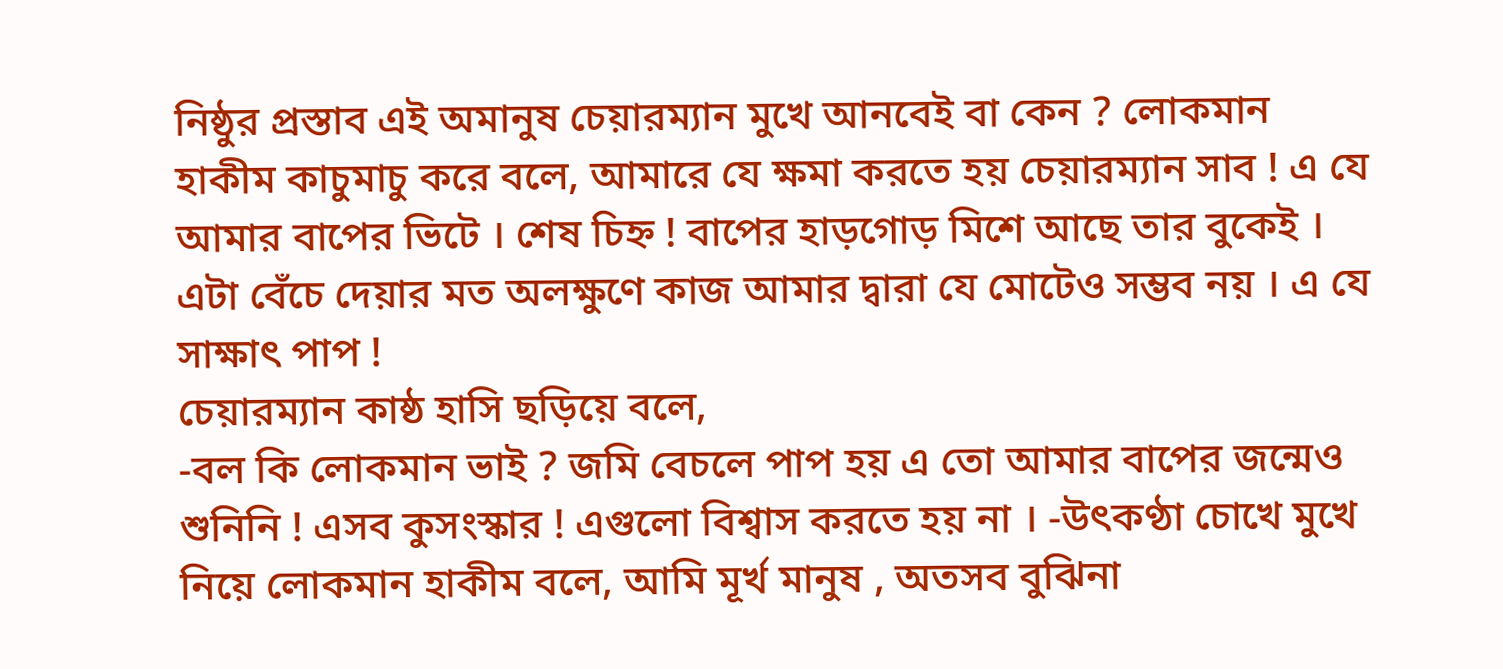নিষ্ঠুর প্রস্তাব এই অমানুষ চেয়ারম্যান মুখে আনবেই বা কেন ? লোকমান হাকীম কাচুমাচু করে বলে, আমারে যে ক্ষমা করতে হয় চেয়ারম্যান সাব ! এ যে আমার বাপের ভিটে । শেষ চিহ্ন ! বাপের হাড়গোড় মিশে আছে তার বুকেই । এটা বেঁচে দেয়ার মত অলক্ষুণে কাজ আমার দ্বারা যে মোটেও সম্ভব নয় । এ যে সাক্ষাৎ পাপ !
চেয়ারম্যান কাষ্ঠ হাসি ছড়িয়ে বলে,
-বল কি লোকমান ভাই ? জমি বেচলে পাপ হয় এ তো আমার বাপের জন্মেও শুনিনি ! এসব কুসংস্কার ! এগুলো বিশ্বাস করতে হয় না । -উৎকণ্ঠা চোখে মুখে নিয়ে লোকমান হাকীম বলে, আমি মূর্খ মানুষ , অতসব বুঝিনা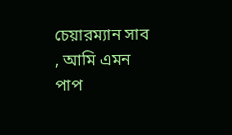চেয়ারম্যান সাব , আমি এমন পাপ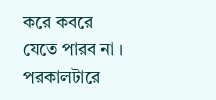করে কবরে যেতে পারব না । পরকালটারে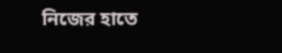নিজের হাতে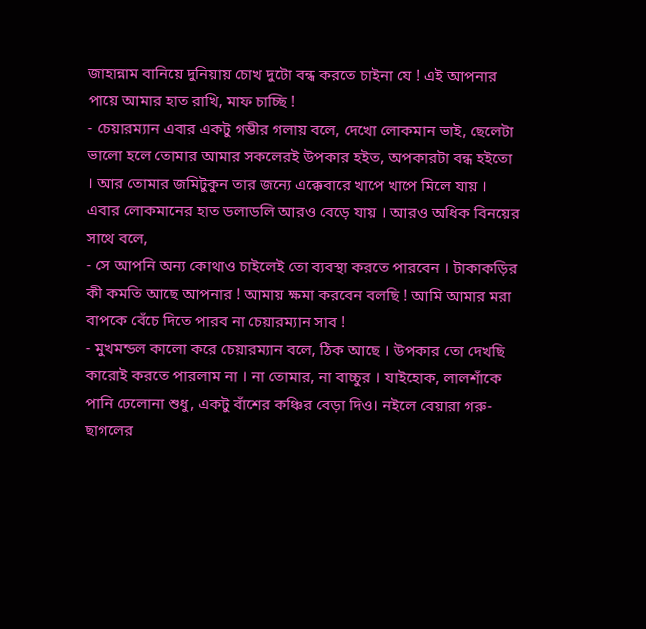জাহান্নাম বানিয়ে দুনিয়ায় চোখ দুটো বন্ধ করতে চাইনা যে ! এই আপনার পায়ে আমার হাত রাখি, মাফ চাচ্ছি !
- চেয়ারম্যান এবার একটু গম্ভীর গলায় বলে, দেখো লোকমান ভাই, ছেলেটা ভালো হলে তোমার আমার সকলেরই উপকার হইত, অপকারটা বন্ধ হইতো । আর তোমার জমিটুকুন তার জন্যে এক্কেবারে খাপে খাপে মিলে যায় । এবার লোকমানের হাত ডলাডলি আরও বেড়ে যায় । আরও অধিক বিনয়ের সাথে বলে,
- সে আপনি অন্য কোথাও চাইলেই তো ব্যবস্থা করতে পারবেন । টাকাকড়ির কী কমতি আছে আপনার ! আমায় ক্ষমা করবেন বলছি ! আমি আমার মরা বাপকে বেঁচে দিতে পারব না চেয়ারম্যান সাব !
- মুখমন্ডল কালো করে চেয়ারম্যান বলে, ঠিক আছে । উপকার তো দেখছি কারোই করতে পারলাম না । না তোমার, না বাচ্চুর । যাইহোক, লালশাঁকে পানি ঢেলোনা শুধু, একটু বাঁশের কঞ্চির বেড়া দিও। নইলে বেয়ারা গরু-ছাগলের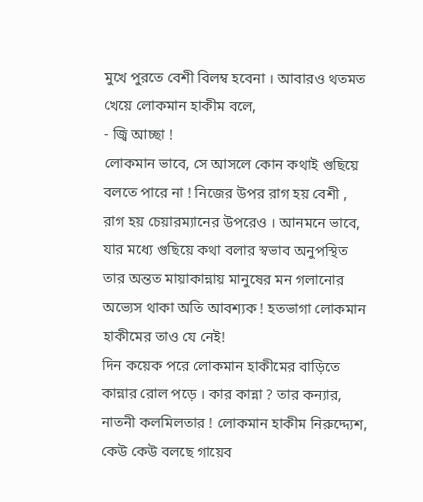মুখে পুরতে বেশী বিলম্ব হবেনা । আবারও থতমত খেয়ে লোকমান হাকীম বলে,
- জ্বি আচ্ছা !
লোকমান ভাবে, সে আসলে কোন কথাই গুছিয়ে বলতে পারে না ! নিজের উপর রাগ হয় বেশী , রাগ হয় চেয়ারম্যানের উপরেও । আনমনে ভাবে, যার মধ্যে গুছিয়ে কথা বলার স্বভাব অনুপস্থিত তার অন্তত মায়াকান্নায় মানুষের মন গলানোর অভ্যেস থাকা অতি আবশ্যক ! হতভাগা লোকমান হাকীমের তাও যে নেই!
দিন কয়েক পরে লোকমান হাকীমের বাড়িতে কান্নার রোল পড়ে । কার কান্না ? তার কন্যার, নাতনী কলমিলতার ! লোকমান হাকীম নিরুদ্দ্যেশ, কেউ কেউ বলছে গায়েব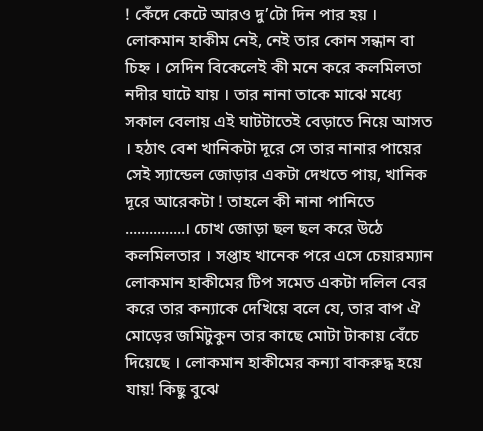! কেঁদে কেটে আরও দু’টো দিন পার হয় । লোকমান হাকীম নেই, নেই তার কোন সন্ধান বা চিহ্ন । সেদিন বিকেলেই কী মনে করে কলমিলতা নদীর ঘাটে যায় । তার নানা তাকে মাঝে মধ্যে সকাল বেলায় এই ঘাটটাতেই বেড়াতে নিয়ে আসত । হঠাৎ বেশ খানিকটা দূরে সে তার নানার পায়ের সেই স্যান্ডেল জোড়ার একটা দেখতে পায়, খানিক দূরে আরেকটা ! তাহলে কী নানা পানিতে ...............। চোখ জোড়া ছল ছল করে উঠে কলমিলতার । সপ্তাহ খানেক পরে এসে চেয়ারম্যান লোকমান হাকীমের টিপ সমেত একটা দলিল বের করে তার কন্যাকে দেখিয়ে বলে যে, তার বাপ ঐ মোড়ের জমিটুকুন তার কাছে মোটা টাকায় বেঁচে দিয়েছে । লোকমান হাকীমের কন্যা বাকরুদ্ধ হয়ে যায়! কিছু বুঝে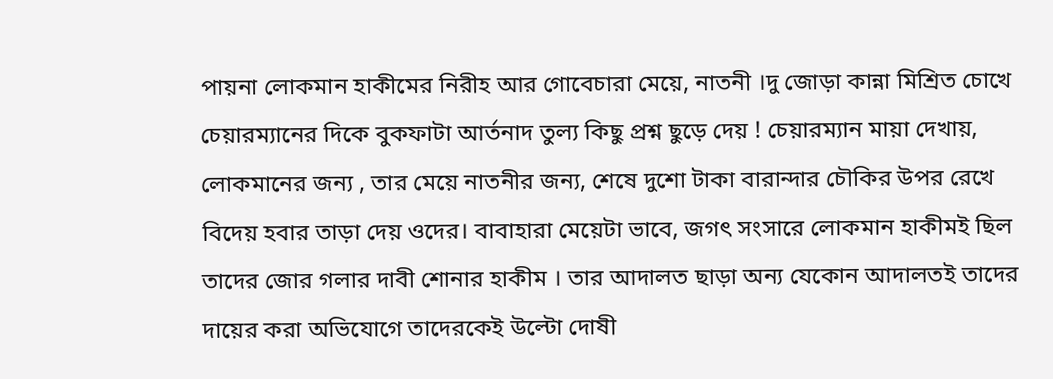পায়না লোকমান হাকীমের নিরীহ আর গোবেচারা মেয়ে, নাতনী ।দু জোড়া কান্না মিশ্রিত চোখে চেয়ারম্যানের দিকে বুকফাটা আর্তনাদ তুল্য কিছু প্রশ্ন ছুড়ে দেয় ! চেয়ারম্যান মায়া দেখায়, লোকমানের জন্য , তার মেয়ে নাতনীর জন্য, শেষে দুশো টাকা বারান্দার চৌকির উপর রেখে বিদেয় হবার তাড়া দেয় ওদের। বাবাহারা মেয়েটা ভাবে, জগৎ সংসারে লোকমান হাকীমই ছিল তাদের জোর গলার দাবী শোনার হাকীম । তার আদালত ছাড়া অন্য যেকোন আদালতই তাদের দায়ের করা অভিযোগে তাদেরকেই উল্টো দোষী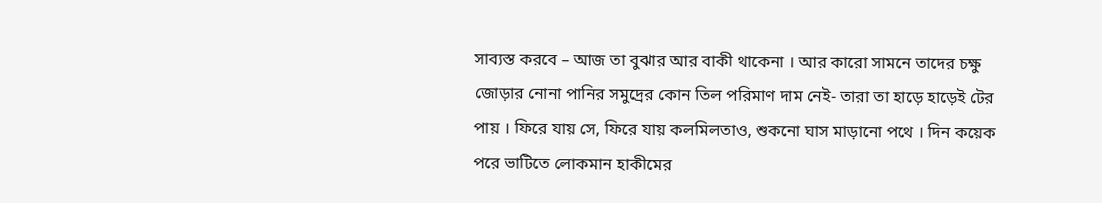সাব্যস্ত করবে – আজ তা বুঝার আর বাকী থাকেনা । আর কারো সামনে তাদের চক্ষু জোড়ার নোনা পানির সমুদ্রের কোন তিল পরিমাণ দাম নেই- তারা তা হাড়ে হাড়েই টের পায় । ফিরে যায় সে, ফিরে যায় কলমিলতাও, শুকনো ঘাস মাড়ানো পথে । দিন কয়েক পরে ভাটিতে লোকমান হাকীমের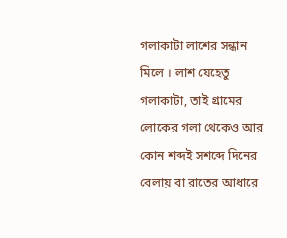গলাকাটা লাশের সন্ধান মিলে । লাশ যেহেতু গলাকাটা, তাই গ্রামের লোকের গলা থেকেও আর কোন শব্দই সশব্দে দিনের বেলায় বা রাতের আধারে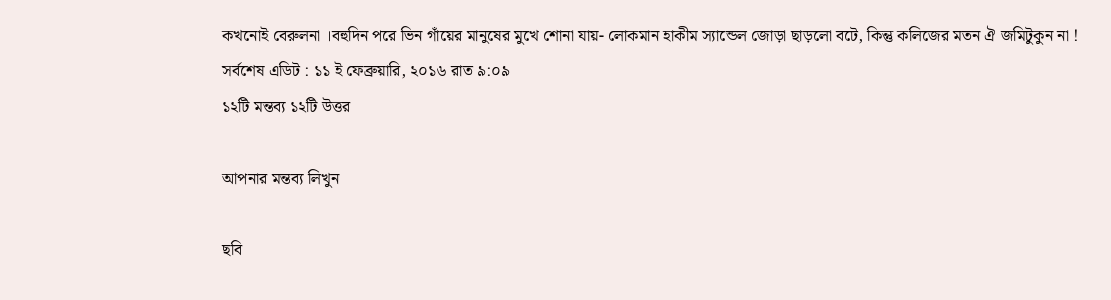কখনোই বেরুলনা ।বহুদিন পরে ভিন গাঁয়ের মানুষের মুখে শোনা যায়- লোকমান হাকীম স্যান্ডেল জোড়া ছাড়লো বটে, কিন্তু কলিজের মতন ঐ জমিটুকুন না !
সর্বশেষ এডিট : ১১ ই ফেব্রুয়ারি, ২০১৬ রাত ৯:০৯
১২টি মন্তব্য ১২টি উত্তর

আপনার মন্তব্য লিখুন

ছবি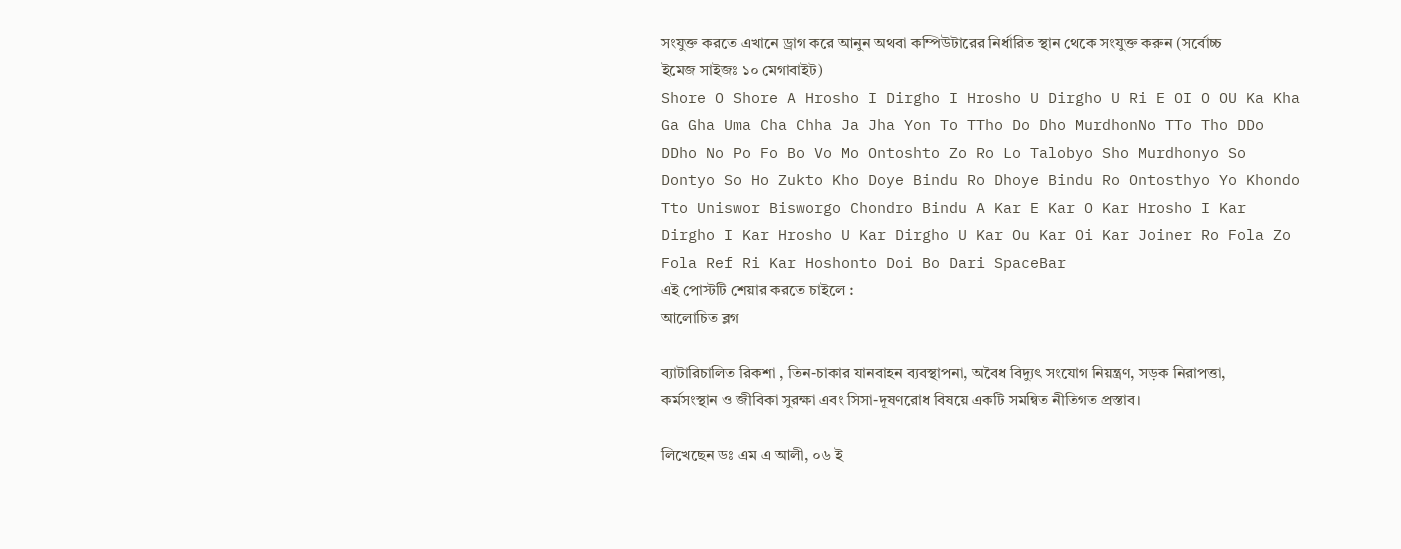সংযুক্ত করতে এখানে ড্রাগ করে আনুন অথবা কম্পিউটারের নির্ধারিত স্থান থেকে সংযুক্ত করুন (সর্বোচ্চ ইমেজ সাইজঃ ১০ মেগাবাইট)
Shore O Shore A Hrosho I Dirgho I Hrosho U Dirgho U Ri E OI O OU Ka Kha Ga Gha Uma Cha Chha Ja Jha Yon To TTho Do Dho MurdhonNo TTo Tho DDo DDho No Po Fo Bo Vo Mo Ontoshto Zo Ro Lo Talobyo Sho Murdhonyo So Dontyo So Ho Zukto Kho Doye Bindu Ro Dhoye Bindu Ro Ontosthyo Yo Khondo Tto Uniswor Bisworgo Chondro Bindu A Kar E Kar O Kar Hrosho I Kar Dirgho I Kar Hrosho U Kar Dirgho U Kar Ou Kar Oi Kar Joiner Ro Fola Zo Fola Ref Ri Kar Hoshonto Doi Bo Dari SpaceBar
এই পোস্টটি শেয়ার করতে চাইলে :
আলোচিত ব্লগ

ব্যাটারিচালিত রিকশা , তিন-চাকার যানবাহন ব্যবস্থাপনা, অবৈধ বিদ্যুৎ সংযোগ নিয়ন্ত্রণ, সড়ক নিরাপত্তা, কর্মসংস্থান ও জীবিকা সুরক্ষা এবং সিসা-দূষণরোধ বিষয়ে একটি সমন্বিত নীতিগত প্রস্তাব।

লিখেছেন ডঃ এম এ আলী, ০৬ ই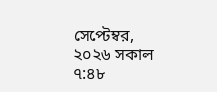সেপ্টেম্বর, ২০২৬ সকাল ৭:৪৮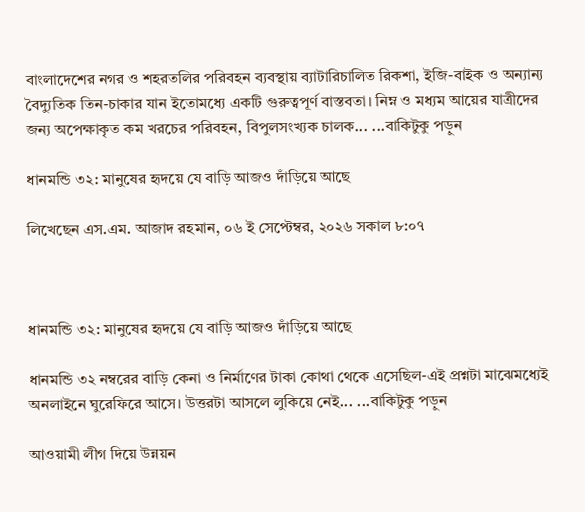বাংলাদেশের নগর ও শহরতলির পরিবহন ব্যবস্থায় ব্যাটারিচালিত রিকশা, ইজি-বাইক ও অন্যান্য বৈদ্যুতিক তিন-চাকার যান ইতোমধ্যে একটি গুরুত্বপূর্ণ বাস্তবতা। নিম্ন ও মধ্যম আয়ের যাত্রীদের জন্য অপেক্ষাকৃত কম খরচের পরিবহন, বিপুলসংখ্যক চালক... ...বাকিটুকু পড়ুন

ধানমন্ডি ৩২: মানুষের হৃদয়ে যে বাড়ি আজও দাঁড়িয়ে আছে

লিখেছেন এস.এম. আজাদ রহমান, ০৬ ই সেপ্টেম্বর, ২০২৬ সকাল ৮:০৭



ধানমন্ডি ৩২: মানুষের হৃদয়ে যে বাড়ি আজও দাঁড়িয়ে আছে

ধানমন্ডি ৩২ নম্বরের বাড়ি কেনা ও নির্মাণের টাকা কোথা থেকে এসেছিল-এই প্রশ্নটা মাঝেমধ্যেই অনলাইনে ঘুরেফিরে আসে। উত্তরটা আসলে লুকিয়ে নেই... ...বাকিটুকু পড়ুন

আওয়ামী লীগ দিয়ে উন্নয়ন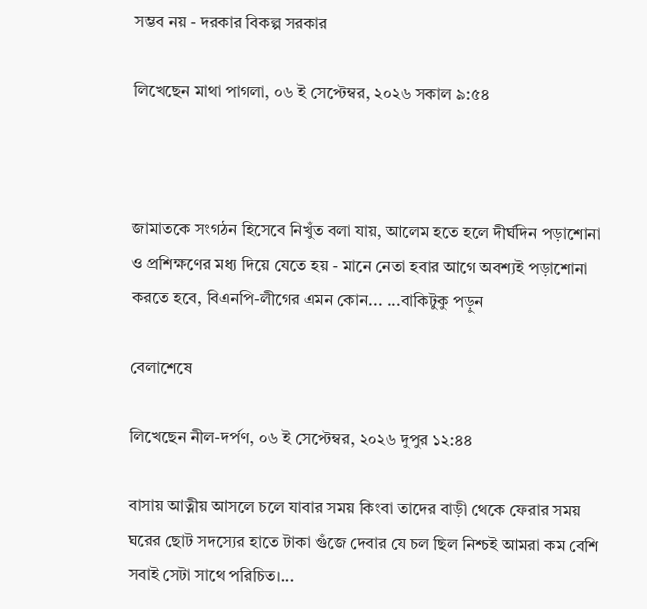সম্ভব নয় - দরকার বিকল্প সরকার

লিখেছেন মাথা পাগলা, ০৬ ই সেপ্টেম্বর, ২০২৬ সকাল ৯:৫৪



জামাতকে সংগঠন হিসেবে নিখুঁত বলা যায়, আলেম হতে হলে দীর্ঘদিন পড়াশোনা ও প্রশিক্ষণের মধ্য দিয়ে যেতে হয় - মানে নেতা হবার আগে অবশ্যই পড়াশোনা করতে হবে, বিএনপি-লীগের এমন কোন... ...বাকিটুকু পড়ুন

বেলাশেষে

লিখেছেন নীল-দর্পণ, ০৬ ই সেপ্টেম্বর, ২০২৬ দুপুর ১২:৪৪

বাসায় আত্নীয় আসলে চলে যাবার সময় কিংবা তাদের বাড়ী থেকে ফেরার সময় ঘরের ছোট সদস্যের হাতে টাকা গুঁজে দেবার যে চল ছিল নিশ্চই আমরা কম বেশি সবাই সেটা সাথে পরিচিত।...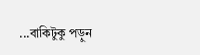...বাকিটুকু পড়ুন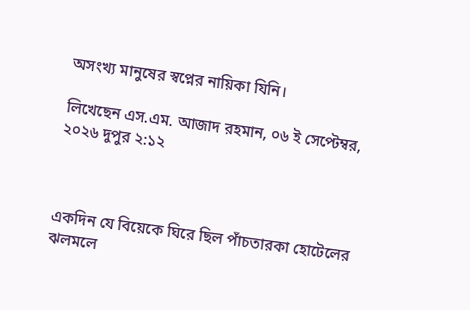অসংখ্য মানুষের স্বপ্নের নায়িকা যিনি।

লিখেছেন এস.এম. আজাদ রহমান, ০৬ ই সেপ্টেম্বর, ২০২৬ দুপুর ২:১২



একদিন যে বিয়েকে ঘিরে ছিল পাঁচতারকা হোটেলের ঝলমলে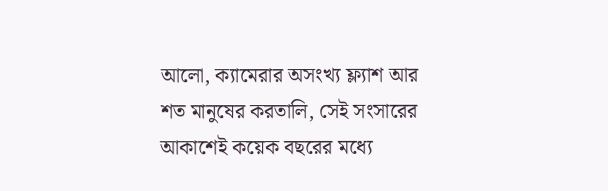আলো, ক্যামেরার অসংখ্য ফ্ল্যাশ আর শত মানুষের করতালি, সেই সংসারের আকাশেই কয়েক বছরের মধ্যে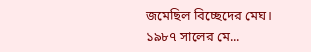জমেছিল বিচ্ছেদের মেঘ। ১৯৮৭ সালের মে...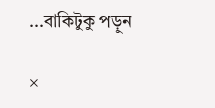...বাকিটুকু পড়ুন

×